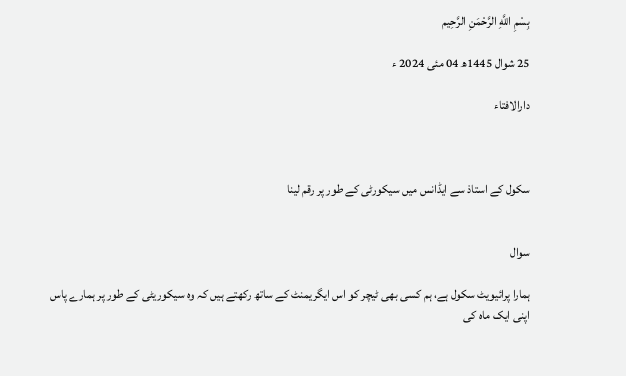بِسْمِ اللَّهِ الرَّحْمَنِ الرَّحِيم

25 شوال 1445ھ 04 مئی 2024 ء

دارالافتاء



سکول کے استاذ سے ایڈانس میں سیکورٹی کے طور پر رقم لینا


سوال

ہمارا پرائیویٹ سکول ہے، ہم کسی بھی ٹیچر کو اس ایگریمنٹ کے ساتھ رکھتے ہیں کہ وہ سیکوریٹی کے طور پر ہمارے پاس اپنی ایک ماہ کی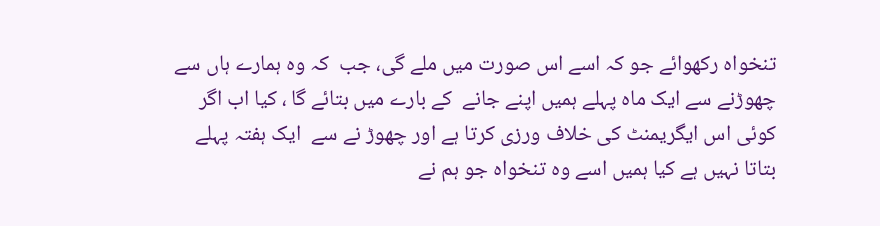تنخواہ رکھوائے جو کہ اسے اس صورت میں ملے گی، جب  کہ وہ ہمارے ہاں سے چھوڑنے سے ایک ماہ پہلے ہمیں اپنے جانے  کے بارے میں بتائے گا ، کیا اب اگر کوئی اس ایگریمنٹ کی خلاف ورزی کرتا ہے اور چھوڑ نے سے  ایک ہفتہ پہلے بتاتا نہیں ہے کیا ہمیں اسے وہ تنخواہ جو ہم نے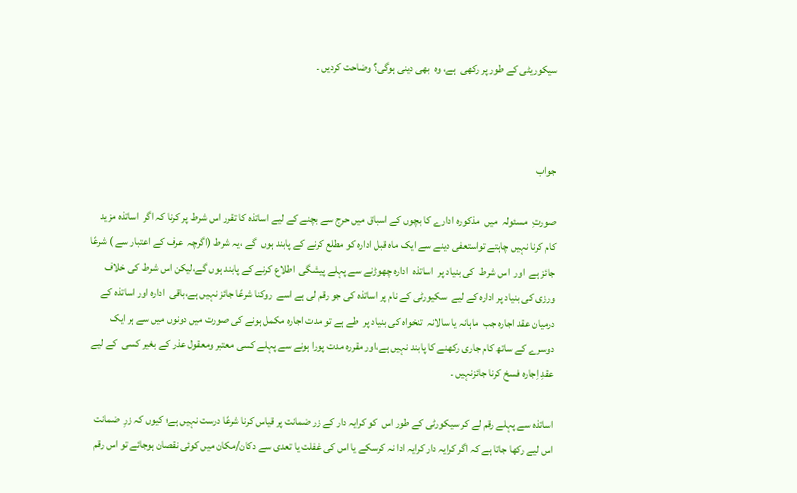سیکوریٹی کے طور پر رکھی  ہے، وہ  بھی دینی ہوگی؟ وضاحت کردیں ۔



جواب

صورتِ  مسئولہ  میں  مذكوره ادارے کا بچوں کے اسباق میں حرج سے بچنے کے لیے اساتذہ کا تقرر اس شرط پر کرنا کہ اگر  اساتذہ مزید کام کرنا نہیں چاہتے تواستعفی دینے سے ایک ماہ قبل ادارہ کو مطلع کرنے کے پابند ہوں  گے ،یہ شرط (اگرچہ  عرف کے اعتبار سے ) شرعًا جائز ہے  اور  اس شرط  کی بنیاد پر  اساتذہ  ادارہ چھوڑنے سے پہلے پیشگی  اطلاع کرنے کے پابند ہوں گے،لیکن اس شرط کی خلاف ورزی کی بنیاد پر ادارہ کے لیے  سکیورٹی کے نام پر اساتذہ کی جو رقم لی ہے اسے  روکنا شرعًا جائز نہیں ہے،باقی  ادارہ اور اساتذہ کے درمیان عقد اجارہ جب  ماہانہ یا سالانہ  تنخواہ کی بنیاد پر  طے ہے تو مدت اجارہ مکمل ہونے کی صورت میں دونوں میں سے ہر ایک دوسرے کے ساتھ کام جاری رکھنے کا پابند نہیں ہے،اور مقررہ مدت پورا ہونے سے پہلے کسی معتبر ومعقول عذر کے بغیر کسی  کے لیے عقدِ اِجارہ فسخ کرنا جائزنہیں ۔

اساتذہ سے پہلے رقم لے کر سیکورٹی کے طور اس  کو کرایہ دار کے زر ضمانت پر قیاس کرنا شرعًا درست نہیں ہے؛ کیوں کہ زرِ  ضمانت اس لیے رکھا جاتا ہے کہ اگر کرایہ دار کرایہ ادا نہ کرسکے یا اس کی غفلت یا تعدی سے دکان/مکان میں کوئی نقصان ہوجائے تو اس رقم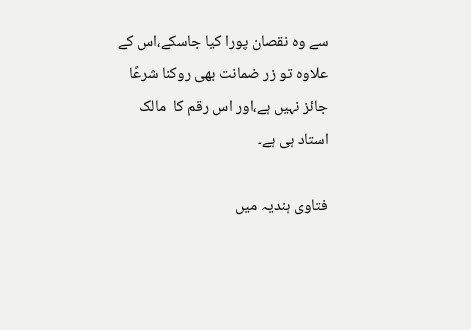سے وہ نقصان پورا کیا جاسکے،اس کے علاوہ تو زر ضمانت بھی روکنا شرعًا جائز نہیں ہے،اور اس رقم کا  مالک استاد ہی ہے۔

فتاوی ہندیہ میں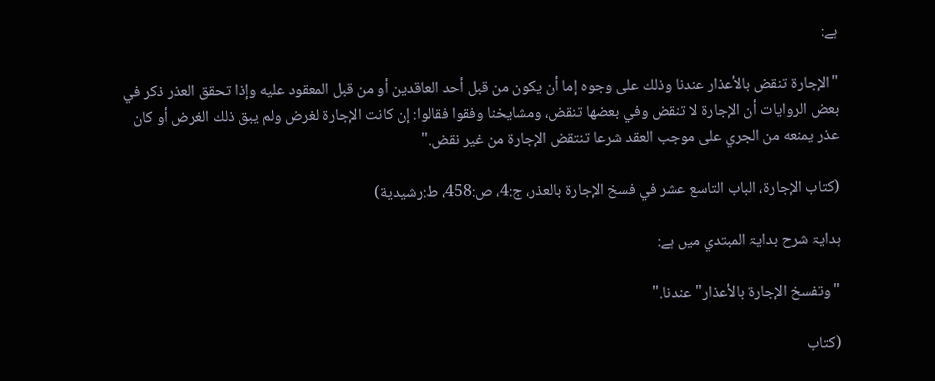ہے:

"الإجارة ‌تنقض ‌بالأعذار عندنا وذلك على وجوه إما أن يكون من قبل أحد العاقدين أو من قبل المعقود عليه وإذا تحقق العذر ذكر في بعض الروايات أن الإجارة لا تنقض وفي بعضها تنقض، ومشايخنا وفقوا فقالوا: إن كانت الإجارة لغرض ولم يبق ذلك الغرض أو كان عذر يمنعه من الجري على موجب العقد شرعا تنتقض الإجارة من غير نقض."

(كتاب الإجارة، الباب التاسع عشر في فسخ الإجارة بالعذر، ج:4، ص:458، ط:رشيدية)

ہدایۃ شرح بدایۃ المبتدي میں ہے:

"وتفسخ ‌الإجارة ‌بالأعذار" عندنا."

(كتاب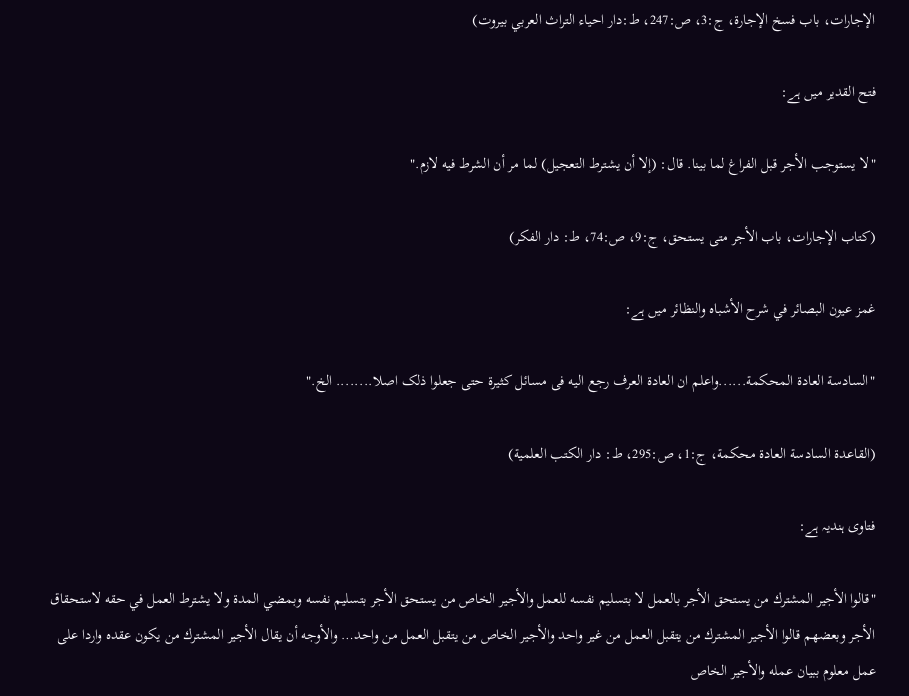الإجارات، باب فسخ الإجارة، ج:3، ص:247، ط:دار احياء التراث العربي بيروت)

فتح القدیر میں ہے:

"لا ‌يستوجب ‌الأجر ‌قبل الفراغ لما بينا. قال: (إلا أن يشترط التعجيل) لما مر أن الشرط فيه لازم."

(كتاب الإجارات، باب الأجر متى يستحق، ج:9، ص:74، ط: دار الفكر)

غمز عيون البصائر في شرح الأشباه والنظائر میں ہے:

"السادسة العادة المحکمة......واعلم ان العادة العرف رجع الیه فی مسائل کثیرة حتی جعلوا ذلک اصلا........ الخ."

(القاعدة السادسة العادة محكمة، ج:1، ص:295، ط: دار الكتب العلمية)

فتاوی ہندیہ ہے:

"قالوا الأجير المشترك من يستحق الأجر بالعمل لا بتسليم نفسه للعمل والأجير الخاص من يستحق الأجر بتسليم نفسه وبمضي المدة ولا يشترط العمل في حقه لاستحقاق الأجر وبعضهم قالوا الأجير المشترك من يتقبل العمل من غير واحد والأجير الخاص من يتقبل العمل من واحد… والأوجه أن يقال الأجير المشترك من يكون عقده واردا على عمل معلوم ببيان عمله والأجير الخاص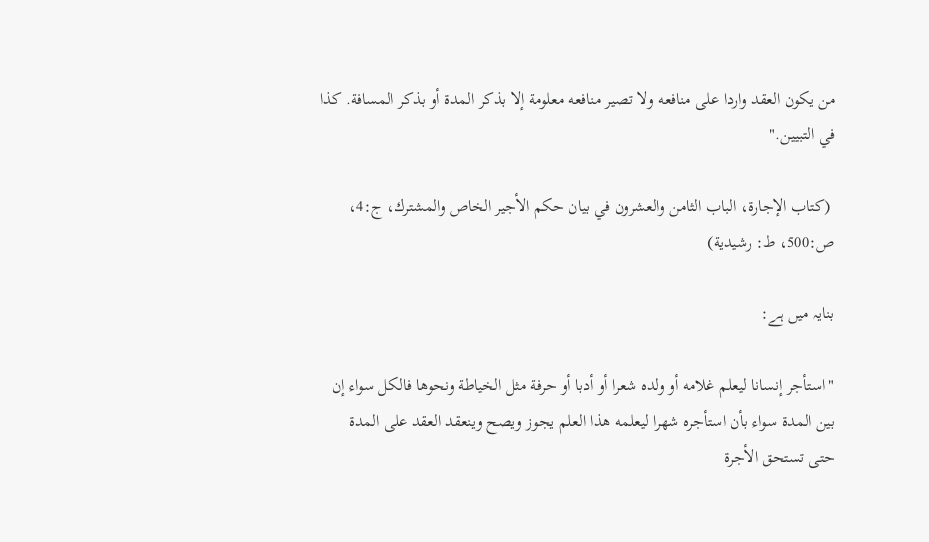من يكون العقد واردا على منافعه ولا تصير منافعه معلومة إلا بذكر المدة أو بذكر المسافة. كذا في التبيين."

 (كتاب الإجارة، الباب الثامن والعشرون في بيان حكم الأجير الخاص والمشترك، ج:4، ص:500، ط: رشیدية)

بنایہ میں ہے:

"استأجر إنسانا ليعلم غلامه أو ولده شعرا أو أدبا أو حرفة مثل الخياطة ونحوها فالكل سواء إن بين المدة سواء بأن استأجره شهرا ليعلمه هذا العلم يجوز ويصح وينعقد العقد على المدة حتى تستحق الأجرة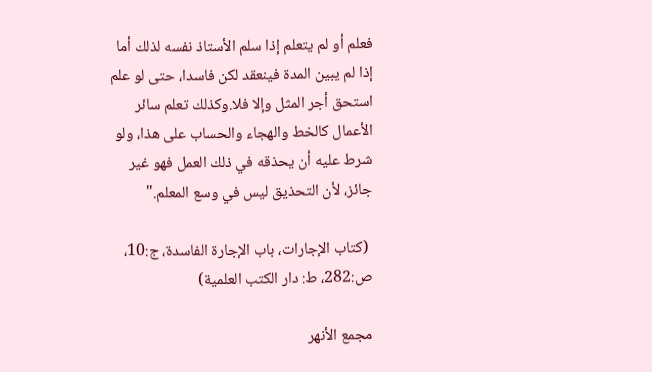فعلم أو لم يتعلم إذا سلم الأستاذ نفسه لذلك أما إذا لم يبين المدة فينعقد لكن فاسدا، حتى لو علم استحق أجر المثل وإلا فلا.وكذلك تعلم سائر الأعمال كالخط والهجاء والحساب على هذا، ولو شرط عليه أن يحذقه في ذلك العمل فهو غير جائز، لأن التحذيق ليس في وسع المعلم."

 (كتاب الإجارات، ‌‌باب الإجارة الفاسدة، ج:10، ص:282، ط: دار الكتب العلمية)

مجمع الأنهر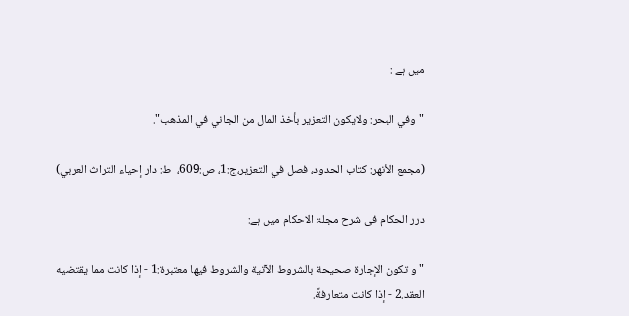میں ہے :

"وفي البحر: ولایکون التعزیر بأخذ المال من الجاني في المذهب".

(مجمع الأنهر: كتاب الحدود، فصل في التعزير،ج:1، ص:609،  ط: دار إحياء التراث العربي)

درر الحکام فی شرح مجلۃ الاحکام میں ہے:

"و تكون الإجارة صحيحة بالشروط الآتية والشروط فيها معتبرة:1 - إذا كانت مما يقتضيه العقد.2 - إذا كانت متعارفةً.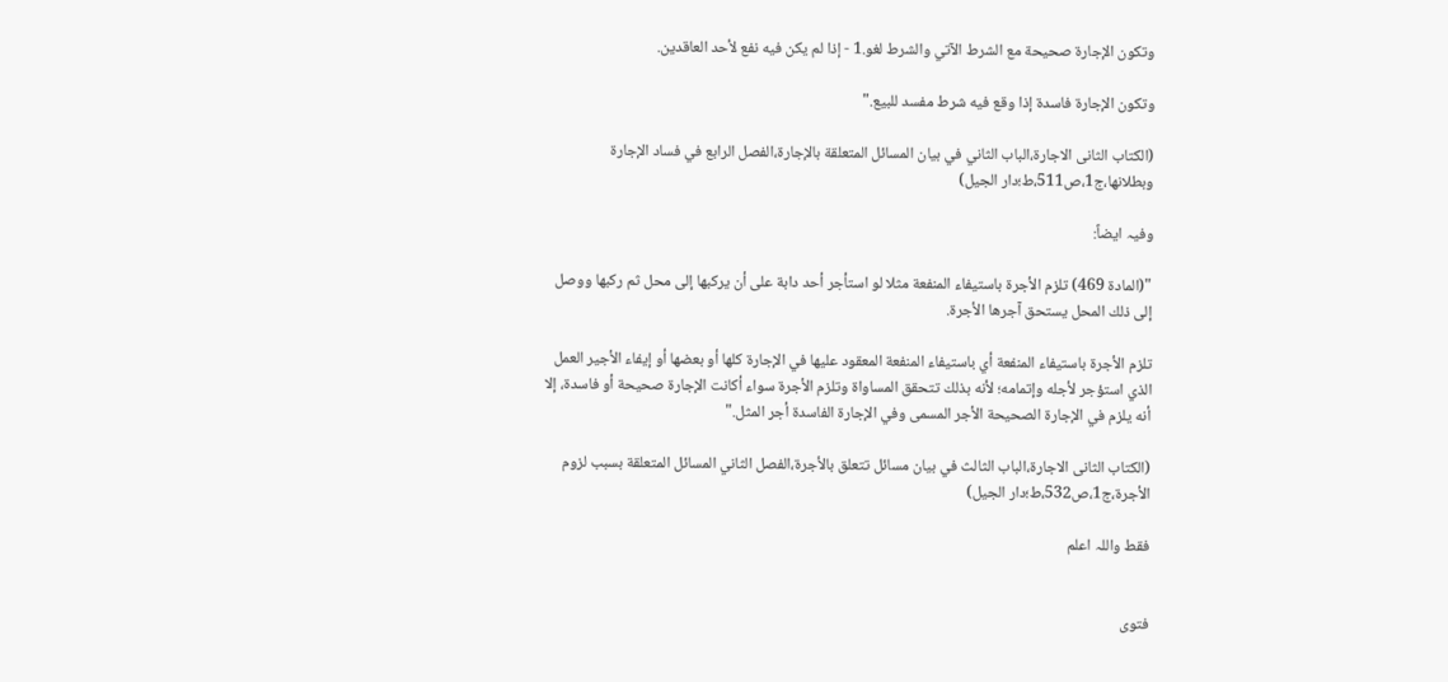وتكون الإجارة صحيحة مع الشرط الآتي والشرط لغو.1 - إذا لم يكن فيه نفع لأحد العاقدين.

وتكون الإجارة فاسدة إذا وقع فيه شرط مفسد للبيع."

(الکتاب الثانی الاجارۃ،الباب الثاني في بيان المسائل المتعلقة بالإجارة،الفصل الرابع في فساد الإجارة وبطلانها،ج1،ص511،ط؛دار الجیل)

وفیہ ایضاً:

"(المادة 469) تلزم الأجرة باستيفاء المنفعة مثلا لو استأجر أحد دابة على أن يركبها إلى محل ثم ركبها ووصل إلى ذلك المحل يستحق آجرها الأجرة.

تلزم الأجرة باستيفاء المنفعة أي باستيفاء المنفعة المعقود عليها في الإجارة كلها أو بعضها أو إيفاء الأجير العمل الذي استؤجر لأجله وإتمامه؛ لأنه بذلك تتحقق المساواة وتلزم الأجرة سواء أكانت الإجارة صحيحة أو فاسدة، إلا أنه يلزم في الإجارة الصحيحة الأجر المسمى وفي الإجارة الفاسدة أجر المثل."

(الکتاب الثانی الاجارۃ،الباب الثالث في بيان مسائل تتعلق بالأجرة،الفصل الثاني المسائل المتعلقة بسبب لزوم الأجرة،ج1،ص532،ط؛دار الجیل)

فقط واللہ اعلم


فتوی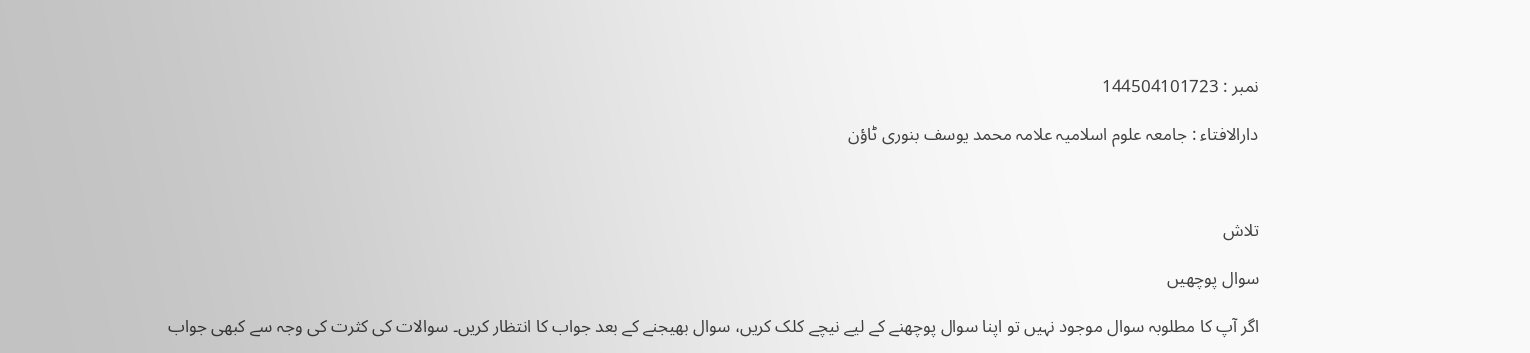نمبر : 144504101723

دارالافتاء : جامعہ علوم اسلامیہ علامہ محمد یوسف بنوری ٹاؤن



تلاش

سوال پوچھیں

اگر آپ کا مطلوبہ سوال موجود نہیں تو اپنا سوال پوچھنے کے لیے نیچے کلک کریں، سوال بھیجنے کے بعد جواب کا انتظار کریں۔ سوالات کی کثرت کی وجہ سے کبھی جواب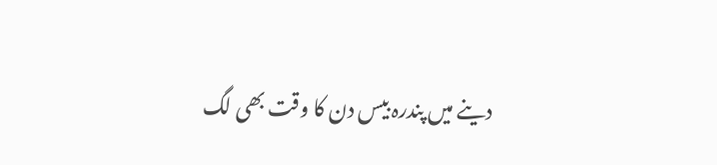دینے میں پندرہ بیس دن کا وقت بھی لگ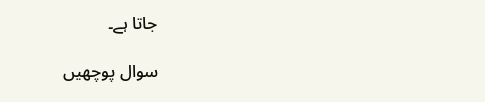جاتا ہے۔

سوال پوچھیں